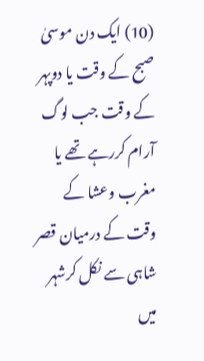(10) ایک دن موسیٰ صبح کے وقت یا دوپہر کے وقت جب لوگ آرام کررہے تھے یا مغرب وعشا کے وقت کے درمیان قصر شاہی سے نکل کرشہر میں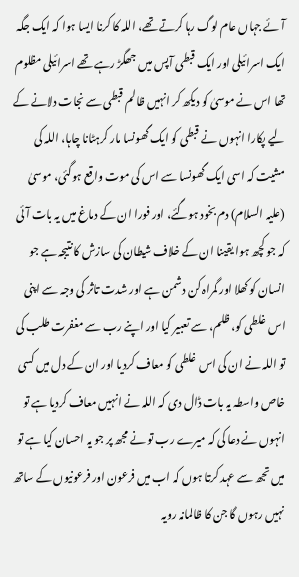آئے جہاں عام لوگ رہا کرتے تھے، اللہ کا کرنا ایسا ہوا کہ ایک جگہ ایک اسرائیلی اور ایک قبطی آپس میں جھگڑ رہے تھے اسرائیلی مظلوم تھا اس نے موسیٰ کو دیکھ کر انہیں ظالم قبطی سے نجات دلانے کے لیے پکارا انہوں نے قبطی کو ایک گھونسا مار کرہٹانا چاہا، اللہ کی مشیت کہ اسی ایک گھونسا سے اس کی موت واقع ہوگئی، موسیٰ (علیہ السلام) دم بخود ہوگئے، اور فورا ان کے دماغ میں یہ بات آئی کہ جو کچھ ہوا یقینا ان کے خلاف شیطان کی سازش کا نتیجہ ہے جو انسان کو کھلا اور گمراہ کن دشمن ہے اور شدت تاثر کی وجہ سے اپنی اس غلطی کو، ظلم، سے تعبیر کیا اور اپنے رب سے مغفرت طلب کی تو اللہ نے ان کی اس غلطی کو معاف کردیا اور ان کے دل میں کسی خاص واسطہ یہ بات ڈال دی کہ اللہ نے انہیں معاف کردیا ہے تو انہوں نے دعا کی کہ میرے رب تو نے مجھ پر جو یہ احسان کیا ہے تو میں تجھ سے عہد کرتا ہوں کہ اب میں فرعون اور فرعونیوں کے ساتھ نہیں رہوں گا جن کا ظالمانہ رویہ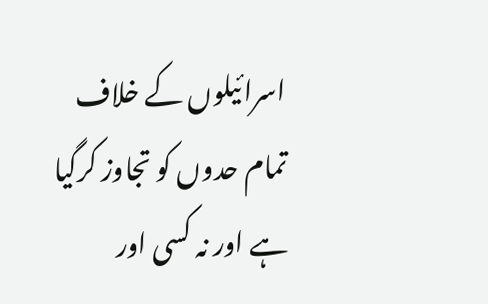اسرائیلوں کے خلاف تمام حدوں کو تجاوز کرگیا ہے اور نہ کسی اور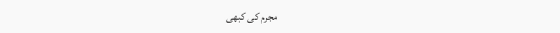مجرم کی کبھی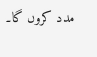مدد کروں گا۔